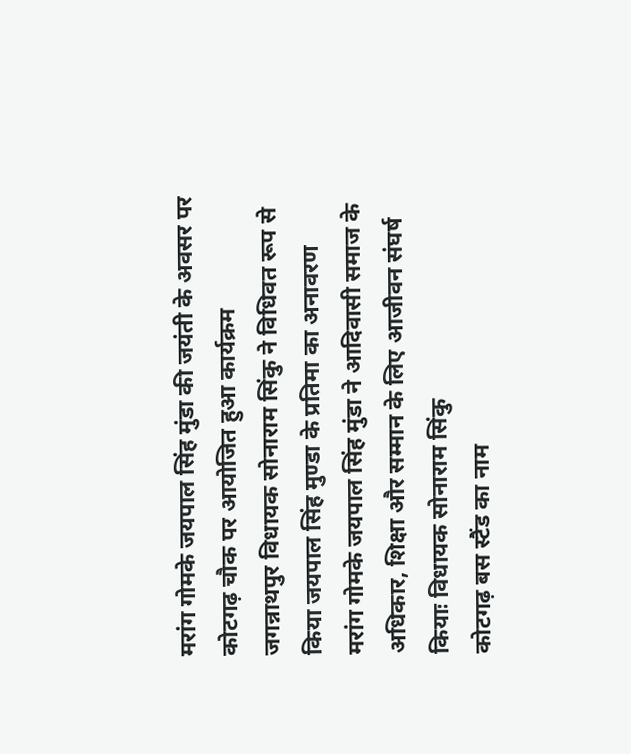मरांग गोमके जयपाल सिंह मुंडा की जयंती के अवसर पर कोटगढ़ चौक पर आयोजित हुआ कार्यक्रम
जगन्नाथपुर विधायक सोनाराम सिंकु ने विधिवत रूप से किया जयपाल सिंह मुण्डा के प्रतिमा का अनावरण
मरांग गोमके जयपाल सिंह मुंडा ने आदिवासी समाज के अधिकार, शिक्षा और सम्मान के लिए आजीवन संघर्ष कियाः विधायक सोनाराम सिंकु
कोटगढ़ बस स्टैंड का नाम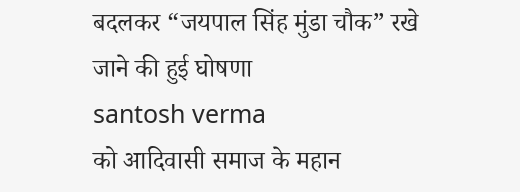बदलकर “जयपाल सिंह मुंडा चौक” रखे जाने की हुई घोषणा
santosh verma
को आदिवासी समाज के महान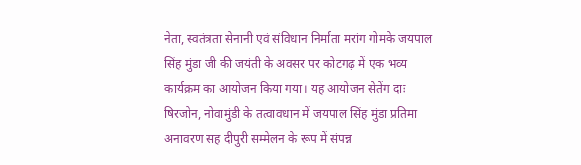नेता, स्वतंत्रता सेनानी एवं संविधान निर्माता मरांग गोमके जयपाल सिंह मुंडा जी की जयंती के अवसर पर कोटगढ़ में एक भव्य कार्यक्रम का आयोजन किया गया। यह आयोजन सेतेंग दाः षिरजोन, नोवामुंडी के तत्वावधान में जयपाल सिंह मुंडा प्रतिमा अनावरण सह दीपुरी सम्मेलन के रूप में संपन्न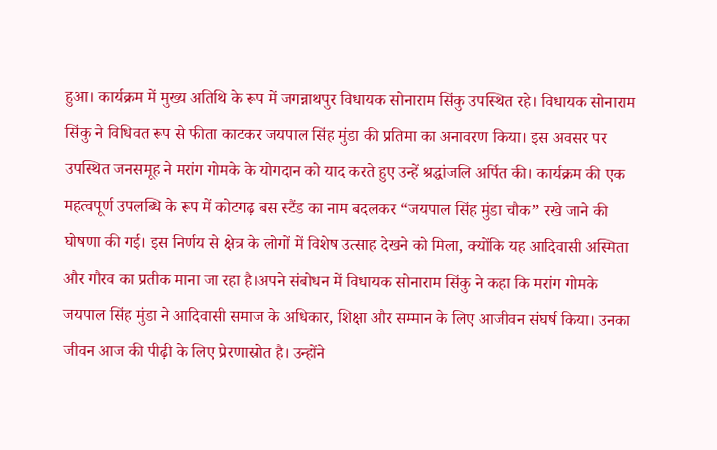हुआ। कार्यक्रम में मुख्य अतिथि के रूप में जगन्नाथपुर विधायक सोनाराम सिंकु उपस्थित रहे। विधायक सोनाराम सिंकु ने विधिवत रूप से फीता काटकर जयपाल सिंह मुंडा की प्रतिमा का अनावरण किया। इस अवसर पर उपस्थित जनसमूह ने मरांग गोमके के योगदान को याद करते हुए उन्हें श्रद्धांजलि अर्पित की। कार्यक्रम की एक महत्वपूर्ण उपलब्धि के रूप में कोटगढ़ बस स्टैंड का नाम बदलकर “जयपाल सिंह मुंडा चौक” रखे जाने की घोषणा की गई। इस निर्णय से क्षेत्र के लोगों में विशेष उत्साह देखने को मिला, क्योंकि यह आदिवासी अस्मिता और गौरव का प्रतीक माना जा रहा है।अपने संबोधन में विधायक सोनाराम सिंकु ने कहा कि मरांग गोमके जयपाल सिंह मुंडा ने आदिवासी समाज के अधिकार, शिक्षा और सम्मान के लिए आजीवन संघर्ष किया। उनका जीवन आज की पीढ़ी के लिए प्रेरणास्रोत है। उन्होंने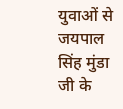युवाओं से जयपाल सिंह मुंडा जी के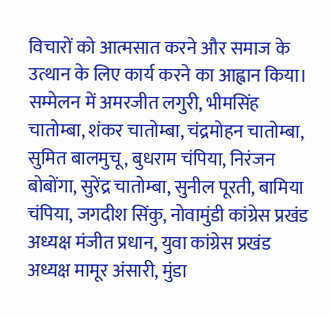विचारों को आत्मसात करने और समाज के उत्थान के लिए कार्य करने का आह्वान किया। सम्मेलन में अमरजीत लगुरी, भीमसिंह चातोम्बा, शंकर चातोम्बा, चंद्रमोहन चातोम्बा, सुमित बालमुचू, बुधराम चंपिया, निरंजन बोबोंगा, सुरेंद्र चातोम्बा, सुनील पूरती, बामिया चंपिया, जगदीश सिंकु, नोवामुंडी कांग्रेस प्रखंड अध्यक्ष मंजीत प्रधान, युवा कांग्रेस प्रखंड अध्यक्ष मामूर अंसारी, मुंडा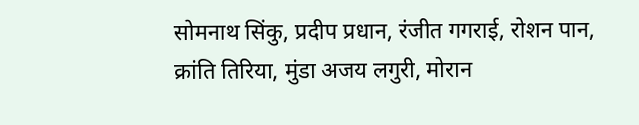सोमनाथ सिंकु, प्रदीप प्रधान, रंजीत गगराई, रोशन पान, क्रांति तिरिया, मुंडा अजय लगुरी, मोरान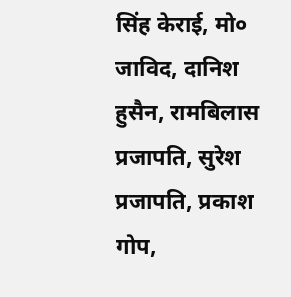सिंह केराई, मो० जाविद, दानिश हुसैन, रामबिलास प्रजापति, सुरेश प्रजापति, प्रकाश गोप,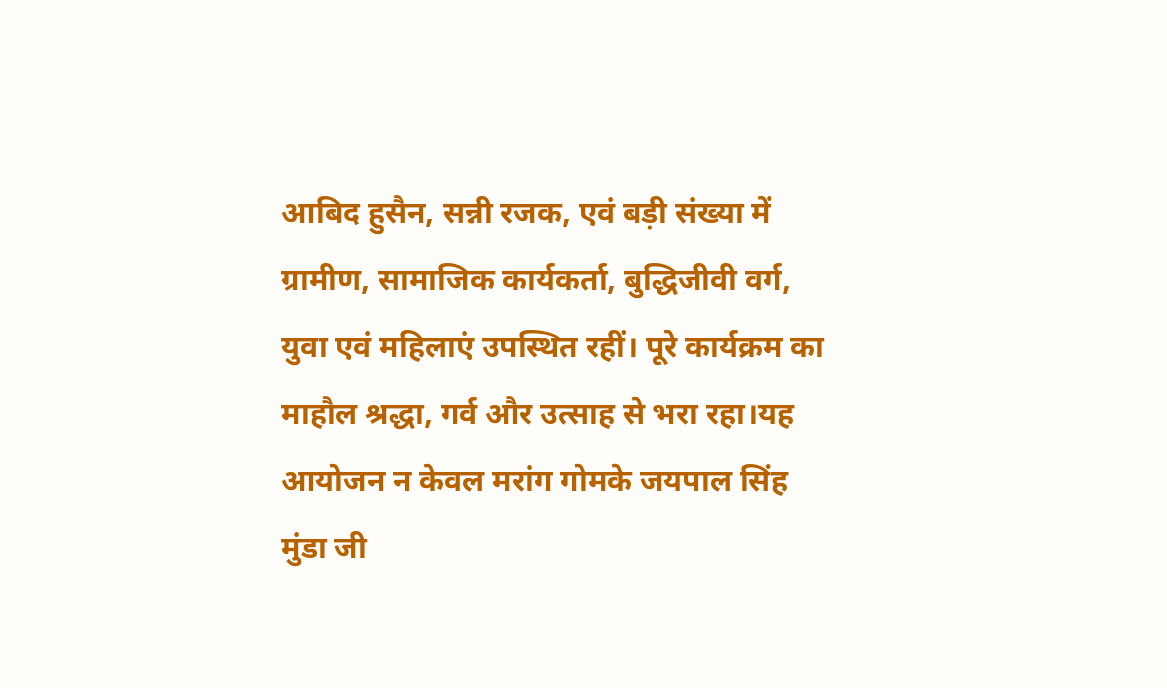आबिद हुसैन, सन्नी रजक, एवं बड़ी संख्या में ग्रामीण, सामाजिक कार्यकर्ता, बुद्धिजीवी वर्ग, युवा एवं महिलाएं उपस्थित रहीं। पूरे कार्यक्रम का माहौल श्रद्धा, गर्व और उत्साह से भरा रहा।यह आयोजन न केवल मरांग गोमके जयपाल सिंह मुंडा जी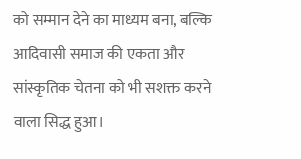को सम्मान देने का माध्यम बना, बल्कि आदिवासी समाज की एकता और सांस्कृतिक चेतना को भी सशक्त करने वाला सिद्ध हुआ।